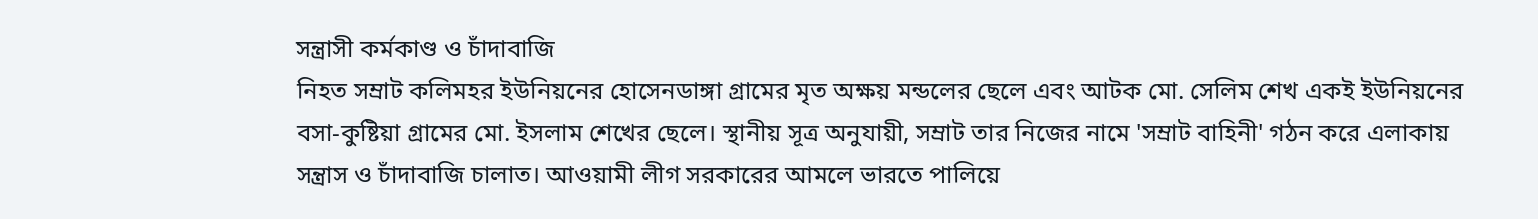সন্ত্রাসী কর্মকাণ্ড ও চাঁদাবাজি
নিহত সম্রাট কলিমহর ইউনিয়নের হোসেনডাঙ্গা গ্রামের মৃত অক্ষয় মন্ডলের ছেলে এবং আটক মো. সেলিম শেখ একই ইউনিয়নের বসা-কুষ্টিয়া গ্রামের মো. ইসলাম শেখের ছেলে। স্থানীয় সূত্র অনুযায়ী, সম্রাট তার নিজের নামে 'সম্রাট বাহিনী' গঠন করে এলাকায় সন্ত্রাস ও চাঁদাবাজি চালাত। আওয়ামী লীগ সরকারের আমলে ভারতে পালিয়ে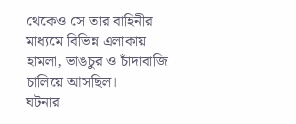থেকেও সে তার বাহিনীর মাধ্যমে বিভিন্ন এলাকায় হামলা, ভাঙচুর ও চাঁদাবাজি চালিয়ে আসছিল।
ঘটনার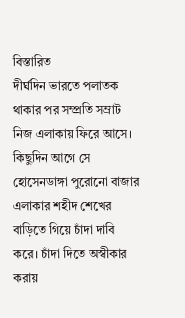বিস্তারিত
দীর্ঘদিন ভারতে পলাতক থাকার পর সম্প্রতি সম্রাট নিজ এলাকায় ফিরে আসে। কিছুদিন আগে সে হোসেনডাঙ্গা পুরোনো বাজার এলাকার শহীদ শেখের বাড়িতে গিয়ে চাঁদা দাবি করে। চাঁদা দিতে অস্বীকার করায়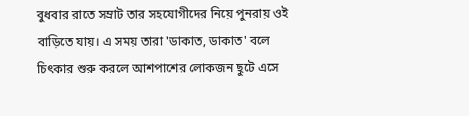বুধবার রাতে সম্রাট তার সহযোগীদের নিয়ে পুনরায় ওই বাড়িতে যায়। এ সময় তারা 'ডাকাত, ডাকাত' বলে চিৎকার শুরু করলে আশপাশের লোকজন ছুটে এসে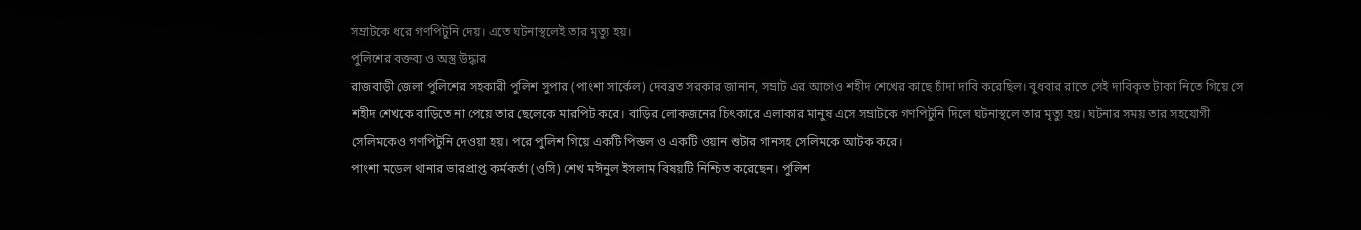সম্রাটকে ধরে গণপিটুনি দেয়। এতে ঘটনাস্থলেই তার মৃত্যু হয়।
পুলিশের বক্তব্য ও অস্ত্র উদ্ধার
রাজবাড়ী জেলা পুলিশের সহকারী পুলিশ সুপার (পাংশা সার্কেল) দেবব্রত সরকার জানান, সম্রাট এর আগেও শহীদ শেখের কাছে চাঁদা দাবি করেছিল। বুধবার রাতে সেই দাবিকৃত টাকা নিতে গিয়ে সে শহীদ শেখকে বাড়িতে না পেয়ে তার ছেলেকে মারপিট করে। বাড়ির লোকজনের চিৎকারে এলাকার মানুষ এসে সম্রাটকে গণপিটুনি দিলে ঘটনাস্থলে তার মৃত্যু হয়। ঘটনার সময় তার সহযোগী সেলিমকেও গণপিটুনি দেওয়া হয়। পরে পুলিশ গিয়ে একটি পিস্তল ও একটি ওয়ান শুটার গানসহ সেলিমকে আটক করে।
পাংশা মডেল থানার ভারপ্রাপ্ত কর্মকর্তা (ওসি) শেখ মঈনুল ইসলাম বিষয়টি নিশ্চিত করেছেন। পুলিশ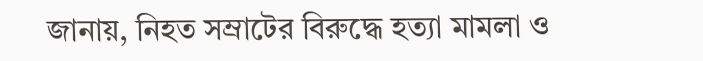জানায়, নিহত সম্রাটের বিরুদ্ধে হত্যা মামলা ও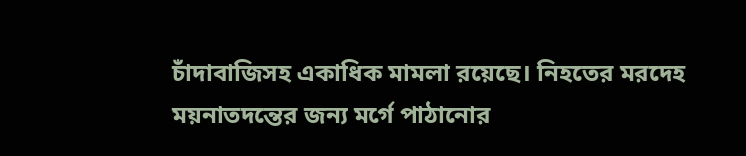চাঁদাবাজিসহ একাধিক মামলা রয়েছে। নিহতের মরদেহ ময়নাতদন্তের জন্য মর্গে পাঠানোর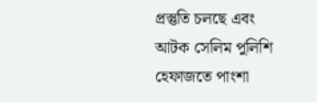প্রস্তুতি চলছে এবং আটক সেলিম পুলিশি হেফাজতে পাংশা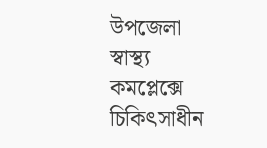উপজেলা স্বাস্থ্য কমপ্লেক্সে চিকিৎসাধীন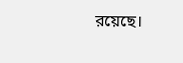রয়েছে।